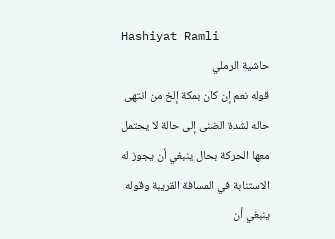Hashiyat Ramli
حاشية الرملي
قوله نعم إن كان بمكة إلخ من انتهى حاله لشدة الضنى إلى حالة لا يحتمل معها الحركة بحال ينبغي أن يجوز له الاستنابة في المسافة القريبة وقوله ينبغي أن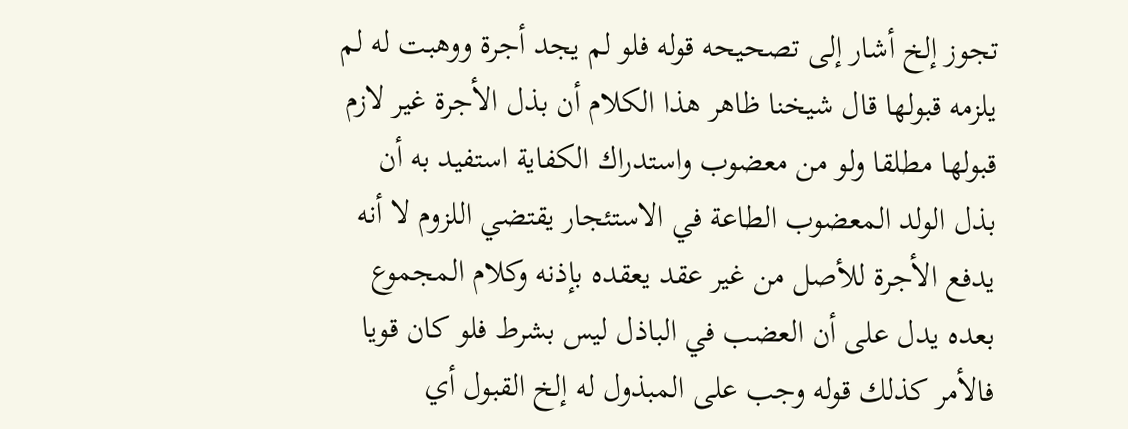تجوز إلخ أشار إلى تصحيحه قوله فلو لم يجد أجرة ووهبت له لم يلزمه قبولها قال شيخنا ظاهر هذا الكلام أن بذل الأجرة غير لازم قبولها مطلقا ولو من معضوب واستدراك الكفاية استفيد به أن بذل الولد المعضوب الطاعة في الاستئجار يقتضي اللزوم لا أنه يدفع الأجرة للأصل من غير عقد يعقده بإذنه وكلام المجموع بعده يدل على أن العضب في الباذل ليس بشرط فلو كان قويا فالأمر كذلك قوله وجب على المبذول له إلخ القبول أي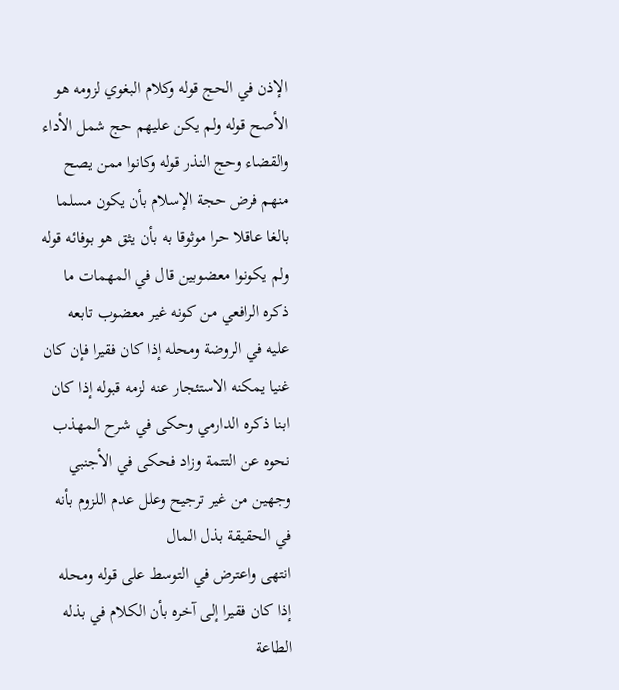الإذن في الحج قوله وكلام البغوي لزومه هو الأصح قوله ولم يكن عليهم حج شمل الأداء والقضاء وحج النذر قوله وكانوا ممن يصح منهم فرض حجة الإسلام بأن يكون مسلما بالغا عاقلا حرا موثوقا به بأن يثق هو بوفائه قوله ولم يكونوا معضوبين قال في المهمات ما ذكره الرافعي من كونه غير معضوب تابعه عليه في الروضة ومحله إذا كان فقيرا فإن كان غنيا يمكنه الاستئجار عنه لزمه قبوله إذا كان ابنا ذكره الدارمي وحكى في شرح المهذب نحوه عن التتمة وزاد فحكى في الأجنبي وجهين من غير ترجيح وعلل عدم اللزوم بأنه في الحقيقة بذل المال
انتهى واعترض في التوسط على قوله ومحله إذا كان فقيرا إلى آخره بأن الكلام في بذله الطاعة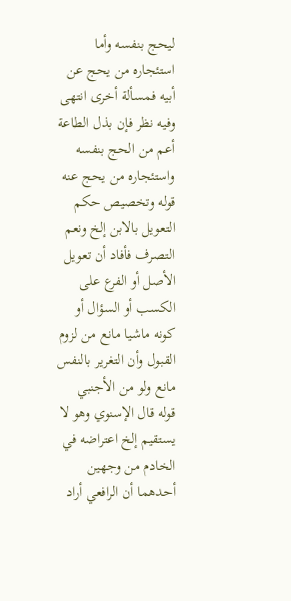ليحج بنفسه وأما استئجاره من يحج عن أبيه فمسألة أخرى انتهى وفيه نظر فإن بذل الطاعة أعم من الحج بنفسه واستئجاره من يحج عنه قوله وتخصيص حكم التعويل بالابن إلخ ونعم التصرف فأفاد أن تعويل الأصل أو الفرع على الكسب أو السؤال أو كونه ماشيا مانع من لزوم القبول وأن التغرير بالنفس مانع ولو من الأجنبي
قوله قال الإسنوي وهو لا يستقيم إلخ اعتراضه في الخادم من وجهين أحدهما أن الرافعي أراد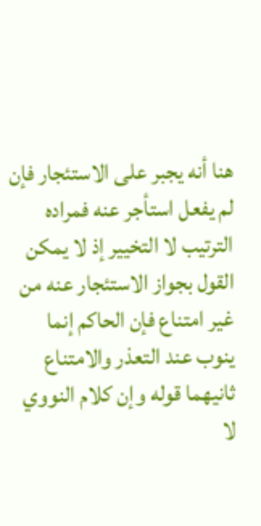هنا أنه يجبر على الاستئجار فإن لم يفعل استأجر عنه فمراده الترتيب لا التخيير إذ لا يمكن القول بجواز الاستئجار عنه من غير امتناع فإن الحاكم إنما ينوب عند التعذر والامتناع ثانيهما قوله وإن كلام النووي لا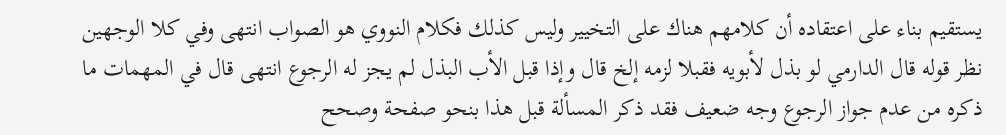يستقيم بناء على اعتقاده أن كلامهم هناك على التخيير وليس كذلك فكلام النووي هو الصواب انتهى وفي كلا الوجهين نظر قوله قال الدارمي لو بذل لأبويه فقبلا لزمه إلخ قال وإذا قبل الأب البذل لم يجز له الرجوع انتهى قال في المهمات ما ذكره من عدم جواز الرجوع وجه ضعيف فقد ذكر المسألة قبل هذا بنحو صفحة وصحح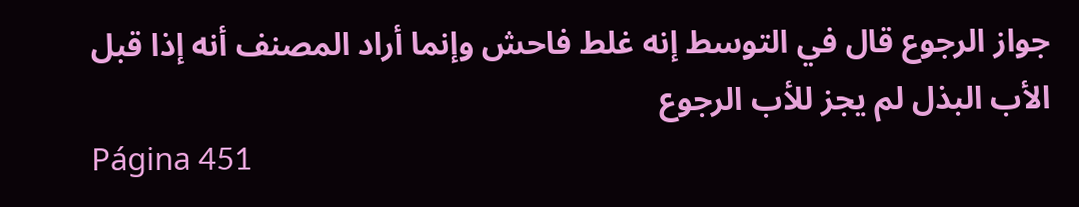جواز الرجوع قال في التوسط إنه غلط فاحش وإنما أراد المصنف أنه إذا قبل الأب البذل لم يجز للأب الرجوع
Página 451